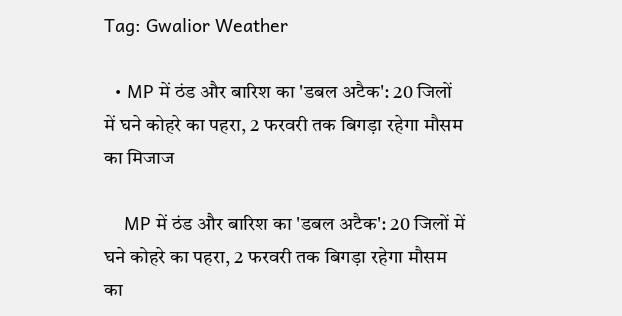Tag: Gwalior Weather

  • MP में ठंड और बारिश का 'डबल अटैक': 20 जिलों में घने कोहरे का पहरा, 2 फरवरी तक बिगड़ा रहेगा मौसम का मिजाज

    MP में ठंड और बारिश का 'डबल अटैक': 20 जिलों में घने कोहरे का पहरा, 2 फरवरी तक बिगड़ा रहेगा मौसम का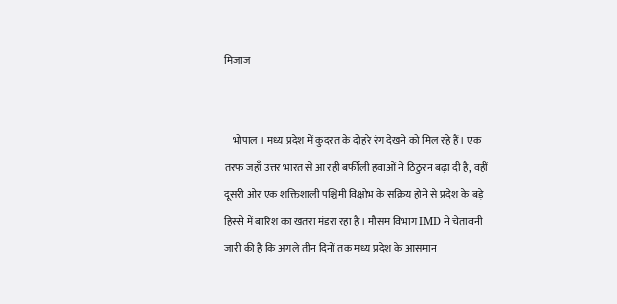मिजाज


    भोपाल । मध्य प्रदेश में कुदरत के दोहरे रंग देखने को मिल रहे हैं। एक तरफ जहाँ उत्तर भारत से आ रही बर्फीली हवाओं ने ठिठुरन बढ़ा दी है, वहीं दूसरी ओर एक शक्तिशाली पश्चिमी विक्षोभ के सक्रिय होने से प्रदेश के बड़े हिस्से में बारिश का खतरा मंडरा रहा है। मौसम विभाग IMD ने चेतावनी जारी की है कि अगले तीन दिनों तक मध्य प्रदेश के आसमान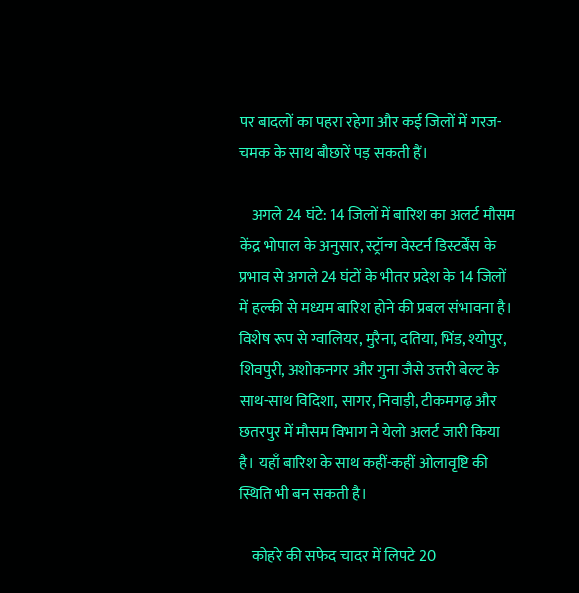पर बादलों का पहरा रहेगा और कई जिलों में गरज-चमक के साथ बौछारें पड़ सकती हैं।

    अगले 24 घंटे: 14 जिलों में बारिश का अलर्ट मौसम केंद्र भोपाल के अनुसार, स्ट्रॉन्ग वेस्टर्न डिस्टर्बेंस के प्रभाव से अगले 24 घंटों के भीतर प्रदेश के 14 जिलों में हल्की से मध्यम बारिश होने की प्रबल संभावना है। विशेष रूप से ग्वालियर, मुरैना, दतिया, भिंड, श्योपुर, शिवपुरी, अशोकनगर और गुना जैसे उत्तरी बेल्ट के साथ-साथ विदिशा, सागर, निवाड़ी, टीकमगढ़ और छतरपुर में मौसम विभाग ने येलो अलर्ट जारी किया है। यहाँ बारिश के साथ कहीं-कहीं ओलावृष्टि की स्थिति भी बन सकती है।

    कोहरे की सफेद चादर में लिपटे 20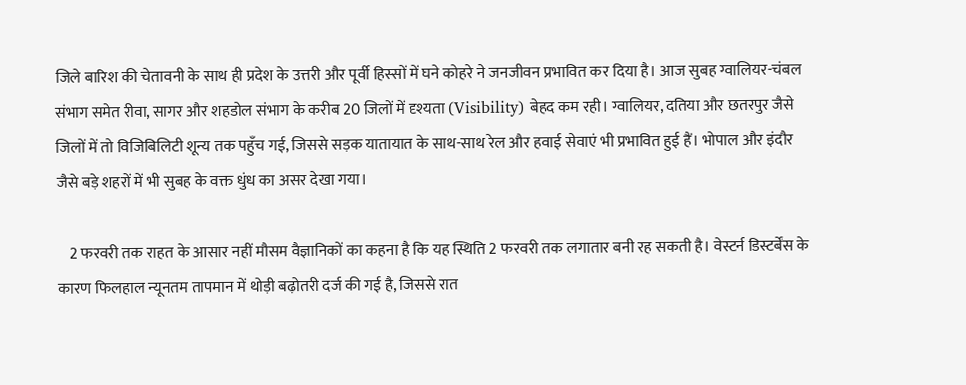जिले बारिश की चेतावनी के साथ ही प्रदेश के उत्तरी और पूर्वी हिस्सों में घने कोहरे ने जनजीवन प्रभावित कर दिया है। आज सुबह ग्वालियर-चंबल संभाग समेत रीवा, सागर और शहडोल संभाग के करीब 20 जिलों में दृश्यता (Visibility) बेहद कम रही। ग्वालियर, दतिया और छतरपुर जैसे जिलों में तो विजिबिलिटी शून्य तक पहुँच गई, जिससे सड़क यातायात के साथ-साथ रेल और हवाई सेवाएं भी प्रभावित हुई हैं। भोपाल और इंदौर जैसे बड़े शहरों में भी सुबह के वक्त धुंध का असर देखा गया।

    2 फरवरी तक राहत के आसार नहीं मौसम वैज्ञानिकों का कहना है कि यह स्थिति 2 फरवरी तक लगातार बनी रह सकती है। वेस्टर्न डिस्टर्बेंस के कारण फिलहाल न्यूनतम तापमान में थोड़ी बढ़ोतरी दर्ज की गई है, जिससे रात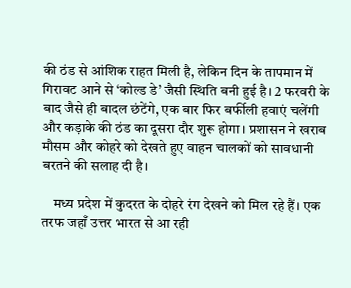की ठंड से आंशिक राहत मिली है, लेकिन दिन के तापमान में गिरावट आने से ‘कोल्ड डे’ जैसी स्थिति बनी हुई है। 2 फरवरी के बाद जैसे ही बादल छंटेंगे, एक बार फिर बर्फीली हवाएं चलेंगी और कड़ाके की ठंड का दूसरा दौर शुरू होगा। प्रशासन ने खराब मौसम और कोहरे को देखते हुए वाहन चालकों को सावधानी बरतने की सलाह दी है।

    मध्य प्रदेश में कुदरत के दोहरे रंग देखने को मिल रहे हैं। एक तरफ जहाँ उत्तर भारत से आ रही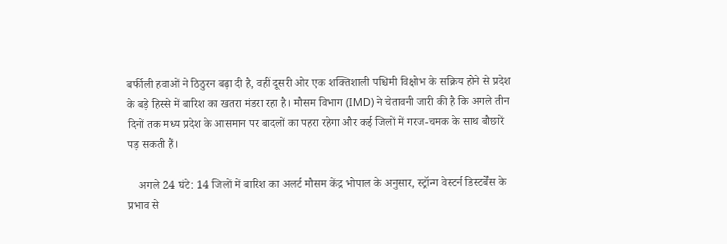बर्फीली हवाओं ने ठिठुरन बढ़ा दी है, वहीं दूसरी ओर एक शक्तिशाली पश्चिमी विक्षोभ के सक्रिय होने से प्रदेश के बड़े हिस्से में बारिश का खतरा मंडरा रहा है। मौसम विभाग (IMD) ने चेतावनी जारी की है कि अगले तीन दिनों तक मध्य प्रदेश के आसमान पर बादलों का पहरा रहेगा और कई जिलों में गरज-चमक के साथ बौछारें पड़ सकती हैं।

    अगले 24 घंटे: 14 जिलों में बारिश का अलर्ट मौसम केंद्र भोपाल के अनुसार, स्ट्रॉन्ग वेस्टर्न डिस्टर्बेंस के प्रभाव से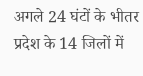अगले 24 घंटों के भीतर प्रदेश के 14 जिलों में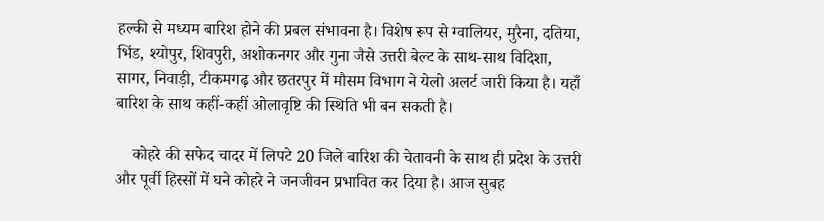हल्की से मध्यम बारिश होने की प्रबल संभावना है। विशेष रूप से ग्वालियर, मुरैना, दतिया, भिंड, श्योपुर, शिवपुरी, अशोकनगर और गुना जैसे उत्तरी बेल्ट के साथ-साथ विदिशा, सागर, निवाड़ी, टीकमगढ़ और छतरपुर में मौसम विभाग ने येलो अलर्ट जारी किया है। यहाँ बारिश के साथ कहीं-कहीं ओलावृष्टि की स्थिति भी बन सकती है।

    कोहरे की सफेद चादर में लिपटे 20 जिले बारिश की चेतावनी के साथ ही प्रदेश के उत्तरी और पूर्वी हिस्सों में घने कोहरे ने जनजीवन प्रभावित कर दिया है। आज सुबह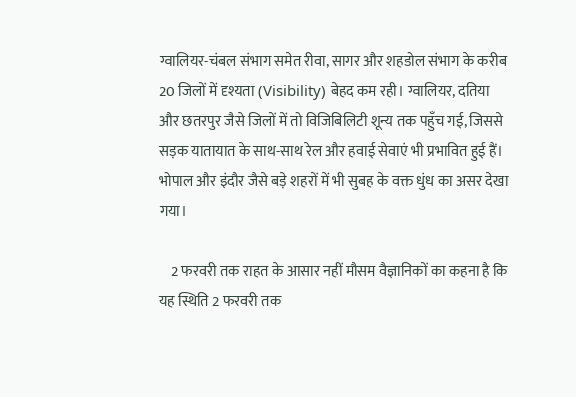ग्वालियर-चंबल संभाग समेत रीवा, सागर और शहडोल संभाग के करीब 20 जिलों में दृश्यता (Visibility) बेहद कम रही। ग्वालियर, दतिया और छतरपुर जैसे जिलों में तो विजिबिलिटी शून्य तक पहुँच गई, जिससे सड़क यातायात के साथ-साथ रेल और हवाई सेवाएं भी प्रभावित हुई हैं। भोपाल और इंदौर जैसे बड़े शहरों में भी सुबह के वक्त धुंध का असर देखा गया।

    2 फरवरी तक राहत के आसार नहीं मौसम वैज्ञानिकों का कहना है कि यह स्थिति 2 फरवरी तक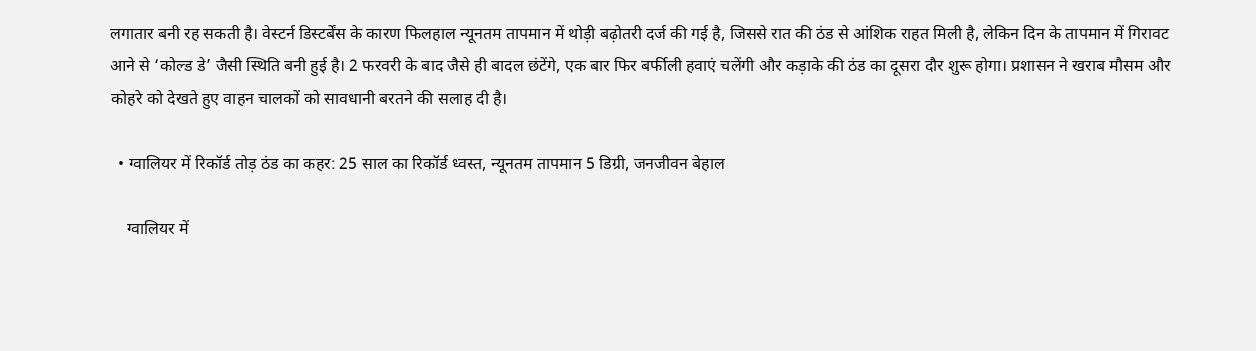लगातार बनी रह सकती है। वेस्टर्न डिस्टर्बेंस के कारण फिलहाल न्यूनतम तापमान में थोड़ी बढ़ोतरी दर्ज की गई है, जिससे रात की ठंड से आंशिक राहत मिली है, लेकिन दिन के तापमान में गिरावट आने से ‘कोल्ड डे’ जैसी स्थिति बनी हुई है। 2 फरवरी के बाद जैसे ही बादल छंटेंगे, एक बार फिर बर्फीली हवाएं चलेंगी और कड़ाके की ठंड का दूसरा दौर शुरू होगा। प्रशासन ने खराब मौसम और कोहरे को देखते हुए वाहन चालकों को सावधानी बरतने की सलाह दी है।

  • ग्वालियर में रिकॉर्ड तोड़ ठंड का कहर: 25 साल का रिकॉर्ड ध्वस्त, न्यूनतम तापमान 5 डिग्री, जनजीवन बेहाल

    ग्वालियर में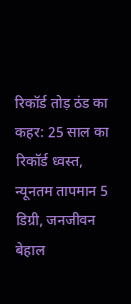रिकॉर्ड तोड़ ठंड का कहर: 25 साल का रिकॉर्ड ध्वस्त, न्यूनतम तापमान 5 डिग्री, जनजीवन बेहाल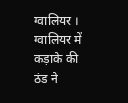ग्वालियर । ग्वालियर में कड़ाके की ठंड ने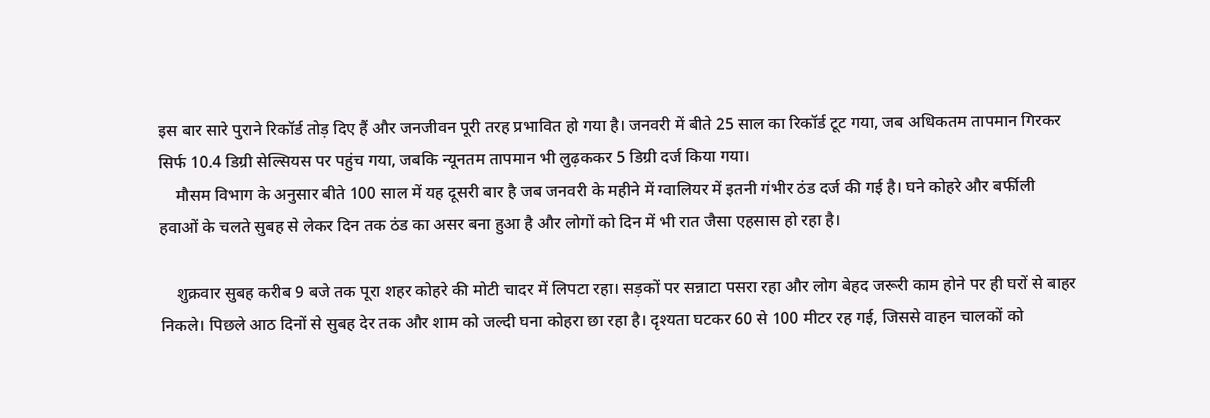इस बार सारे पुराने रिकॉर्ड तोड़ दिए हैं और जनजीवन पूरी तरह प्रभावित हो गया है। जनवरी में बीते 25 साल का रिकॉर्ड टूट गया, जब अधिकतम तापमान गिरकर सिर्फ 10.4 डिग्री सेल्सियस पर पहुंच गया, जबकि न्यूनतम तापमान भी लुढ़ककर 5 डिग्री दर्ज किया गया।
    मौसम विभाग के अनुसार बीते 100 साल में यह दूसरी बार है जब जनवरी के महीने में ग्वालियर में इतनी गंभीर ठंड दर्ज की गई है। घने कोहरे और बर्फीली हवाओं के चलते सुबह से लेकर दिन तक ठंड का असर बना हुआ है और लोगों को दिन में भी रात जैसा एहसास हो रहा है।

    शुक्रवार सुबह करीब 9 बजे तक पूरा शहर कोहरे की मोटी चादर में लिपटा रहा। सड़कों पर सन्नाटा पसरा रहा और लोग बेहद जरूरी काम होने पर ही घरों से बाहर निकले। पिछले आठ दिनों से सुबह देर तक और शाम को जल्दी घना कोहरा छा रहा है। दृश्यता घटकर 60 से 100 मीटर रह गई, जिससे वाहन चालकों को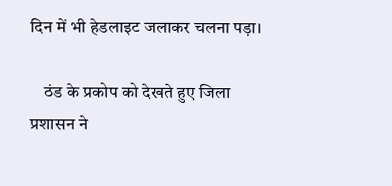दिन में भी हेडलाइट जलाकर चलना पड़ा।

    ठंड के प्रकोप को देखते हुए जिला प्रशासन ने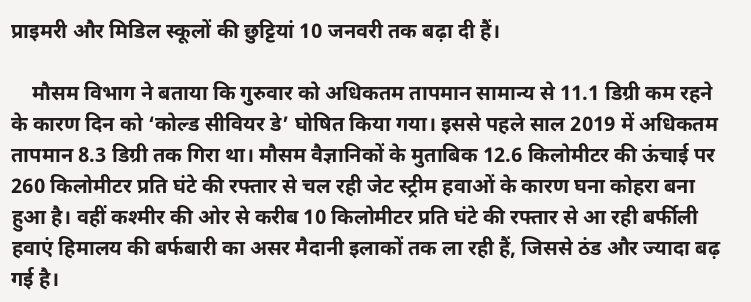प्राइमरी और मिडिल स्कूलों की छुट्टियां 10 जनवरी तक बढ़ा दी हैं।

    मौसम विभाग ने बताया कि गुरुवार को अधिकतम तापमान सामान्य से 11.1 डिग्री कम रहने के कारण दिन को ‘कोल्ड सीवियर डे’ घोषित किया गया। इससे पहले साल 2019 में अधिकतम तापमान 8.3 डिग्री तक गिरा था। मौसम वैज्ञानिकों के मुताबिक 12.6 किलोमीटर की ऊंचाई पर 260 किलोमीटर प्रति घंटे की रफ्तार से चल रही जेट स्ट्रीम हवाओं के कारण घना कोहरा बना हुआ है। वहीं कश्मीर की ओर से करीब 10 किलोमीटर प्रति घंटे की रफ्तार से आ रही बर्फीली हवाएं हिमालय की बर्फबारी का असर मैदानी इलाकों तक ला रही हैं, जिससे ठंड और ज्यादा बढ़ गई है।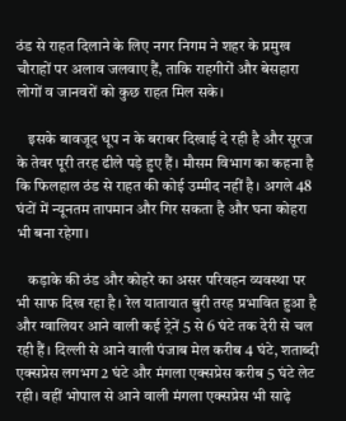ठंड से राहत दिलाने के लिए नगर निगम ने शहर के प्रमुख चौराहों पर अलाव जलवाए हैं, ताकि राहगीरों और बेसहारा लोगों व जानवरों को कुछ राहत मिल सके।

    इसके बावजूद धूप न के बराबर दिखाई दे रही है और सूरज के तेवर पूरी तरह ढीले पड़े हुए हैं। मौसम विभाग का कहना है कि फिलहाल ठंड से राहत की कोई उम्मीद नहीं है। अगले 48 घंटों में न्यूनतम तापमान और गिर सकता है और घना कोहरा भी बना रहेगा।

    कड़ाके की ठंड और कोहरे का असर परिवहन व्यवस्था पर भी साफ दिख रहा है। रेल यातायात बुरी तरह प्रभावित हुआ है और ग्वालियर आने वाली कई ट्रेनें 5 से 6 घंटे तक देरी से चल रही हैं। दिल्ली से आने वाली पंजाब मेल करीब 4 घंटे, शताब्दी एक्सप्रेस लगभग 2 घंटे और मंगला एक्सप्रेस करीब 5 घंटे लेट रही। वहीं भोपाल से आने वाली मंगला एक्सप्रेस भी साढ़े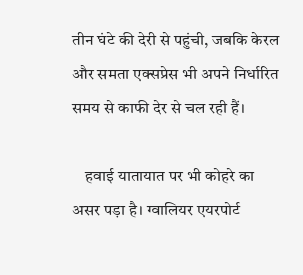तीन घंटे की देरी से पहुंची, जबकि केरल और समता एक्सप्रेस भी अपने निर्धारित समय से काफी देर से चल रही हैं।

    हवाई यातायात पर भी कोहरे का असर पड़ा है। ग्वालियर एयरपोर्ट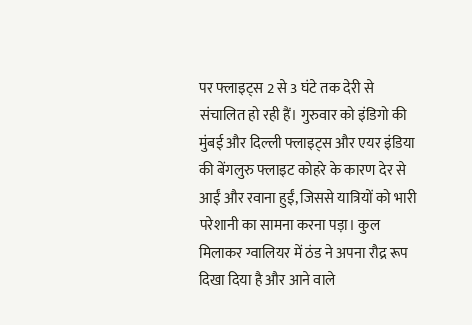पर फ्लाइट्स 2 से 3 घंटे तक देरी से संचालित हो रही हैं। गुरुवार को इंडिगो की मुंबई और दिल्ली फ्लाइट्स और एयर इंडिया की बेंगलुरु फ्लाइट कोहरे के कारण देर से आईं और रवाना हुईं, जिससे यात्रियों को भारी परेशानी का सामना करना पड़ा। कुल मिलाकर ग्वालियर में ठंड ने अपना रौद्र रूप दिखा दिया है और आने वाले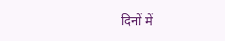दिनों में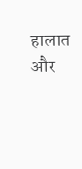हालात और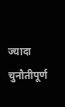ज्यादा चुनौतीपूर्ण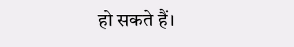हो सकते हैं।